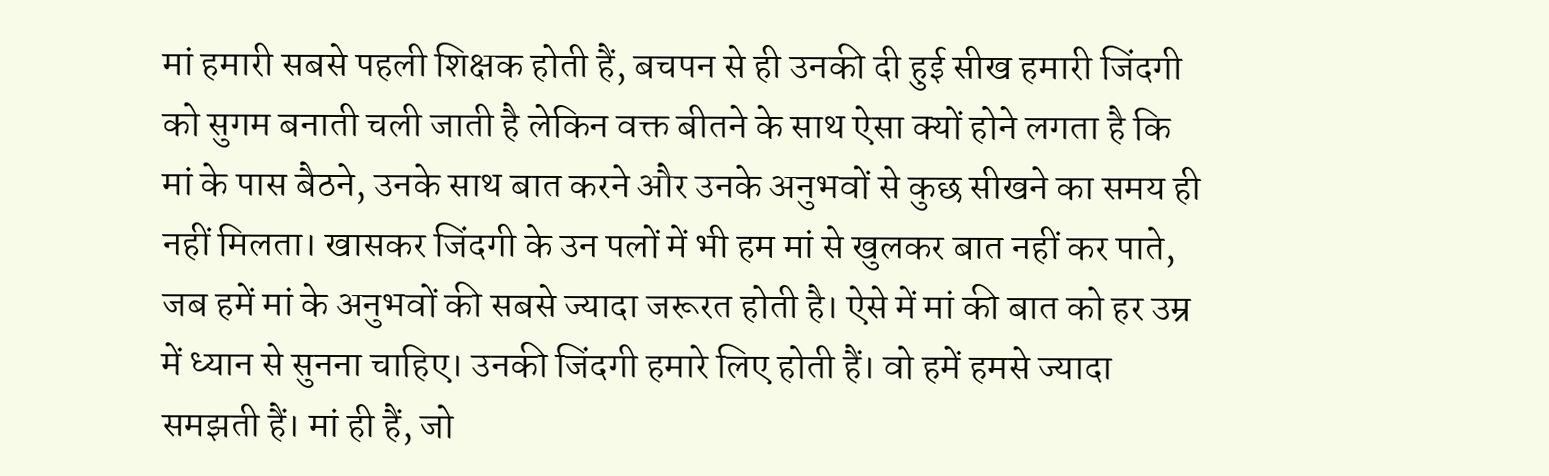मां हमारी सबसे पहली शिक्षक होती हैं, बचपन से ही उनकी दी हुई सीख हमारी जिंदगी को सुगम बनाती चली जाती है लेकिन वक्त बीतने के साथ ऐसा क्यों होने लगता है कि मां के पास बैठने, उनके साथ बात करने और उनके अनुभवों से कुछ सीखने का समय ही नहीं मिलता। खासकर जिंदगी के उन पलों में भी हम मां से खुलकर बात नहीं कर पाते, जब हमें मां के अनुभवों की सबसे ज्यादा जरूरत होती है। ऐसे में मां की बात को हर उम्र में ध्यान से सुनना चाहिए। उनकी जिंदगी हमारे लिए होती हैं। वो हमें हमसे ज्यादा समझती हैं। मां ही हैं, जो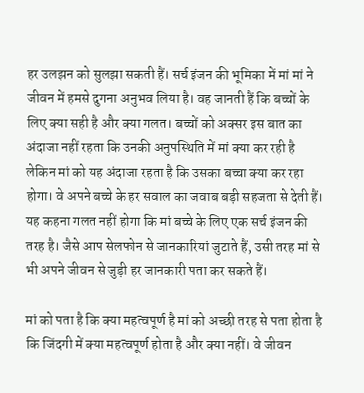हर उलझन को सुलझा सकती हैं। सर्च इंजन की भूमिका में मां मां ने जीवन में हमसे दुगना अनुभव लिया है। वह जानती हैं कि बच्चों के लिए क्या सही है और क्या गलत। बच्चों को अक्सर इस बात का अंदाजा नहीं रहता कि उनकी अनुपस्थिति में मां क्या कर रही है लेकिन मां को यह अंदाजा रहता है कि उसका बच्चा क्या कर रहा होगा। वे अपने बच्चे के हर सवाल का जवाब बड़ी सहजता से देती हैं। यह कहना गलत नहीं होगा कि मां बच्चे के लिए एक सर्च इंजन की तरह है। जैसे आप सेलफोन से जानकारियां जुटाते हैं, उसी तरह मां से भी अपने जीवन से जुड़ी हर जानकारी पता कर सकते हैं।

मां को पता है कि क्या महत्वपूर्ण है मां को अच्छी तरह से पता होता है कि जिंदगी में क्या महत्वपूर्ण होता है और क्या नहीं। वे जीवन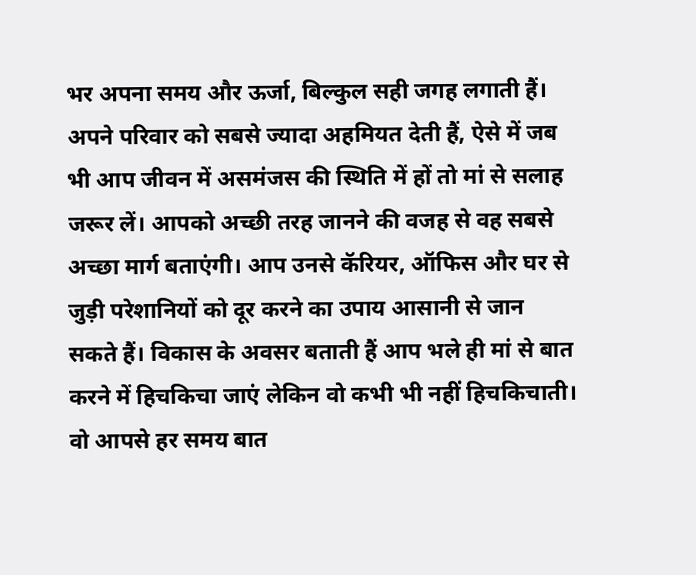भर अपना समय और ऊर्जा, बिल्कुल सही जगह लगाती हैं। अपने परिवार को सबसे ज्यादा अहमियत देती हैं, ऐसे में जब भी आप जीवन में असमंजस की स्थिति में हों तो मां से सलाह जरूर लें। आपको अच्छी तरह जानने की वजह से वह सबसे अच्छा मार्ग बताएंगी। आप उनसे कॅरियर, ऑफिस और घर से जुड़ी परेशानियों को दूर करने का उपाय आसानी से जान सकते हैं। विकास के अवसर बताती हैं आप भले ही मां से बात करने में हिचकिचा जाएं लेकिन वो कभी भी नहीं हिचकिचाती। वो आपसे हर समय बात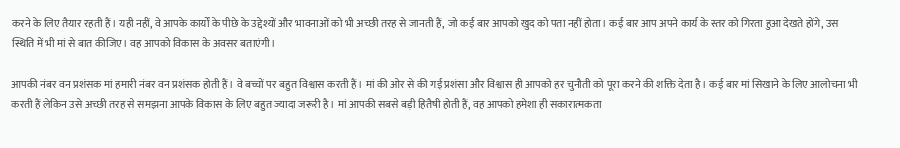करने के लिए तैयार रहती हैं। यही नहीं, वे आपके कार्यों के पीछे के उद्देश्यों और भावनाओं को भी अच्छी तरह से जानती हैं, जो कई बार आपको खुद को पता नहीं होता। कई बार आप अपने कार्य के स्तर को गिरता हुआ देखते होंगे, उस स्थिति में भी मां से बात कीजिए। वह आपको विकास के अवसर बताएंगी।

आपकी नंबर वन प्रशंसक मां हमारी नंबर वन प्रशंसक होती हैं। वे बच्चों पर बहुत विश्वास करती हैं। मां की ओर से की गई प्रशंसा और विश्वास ही आपको हर चुनौती को पूरा करने की शक्ति देता है। कई बार मां सिखाने के लिए आलोचना भी करती हैं लेकिन उसे अच्छी तरह से समझना आपके विकास के लिए बहुत ज्यादा जरूरी है। मां आपकी सबसे बड़ी हितैषी होती हैं, वह आपको हमेशा ही सकारात्मकता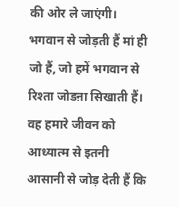की ओर ले जाएंगी। भगवान से जोड़ती हैं मां ही जो हैं, जो हमें भगवान से रिश्ता जोडऩा सिखाती हैं। वह हमारे जीवन को आध्यात्म से इतनी आसानी से जोड़ देती हैं कि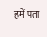हमें पता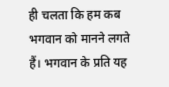ही चलता कि हम कब भगवान को मानने लगते हैं। भगवान के प्रति यह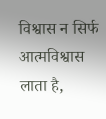विश्वास न सिर्फ आत्मविश्वास लाता है,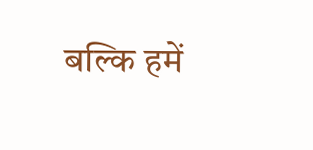बल्कि हमें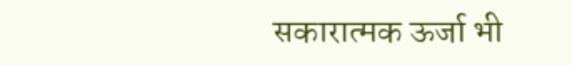सकारात्मक ऊर्जा भी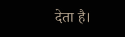देता है।